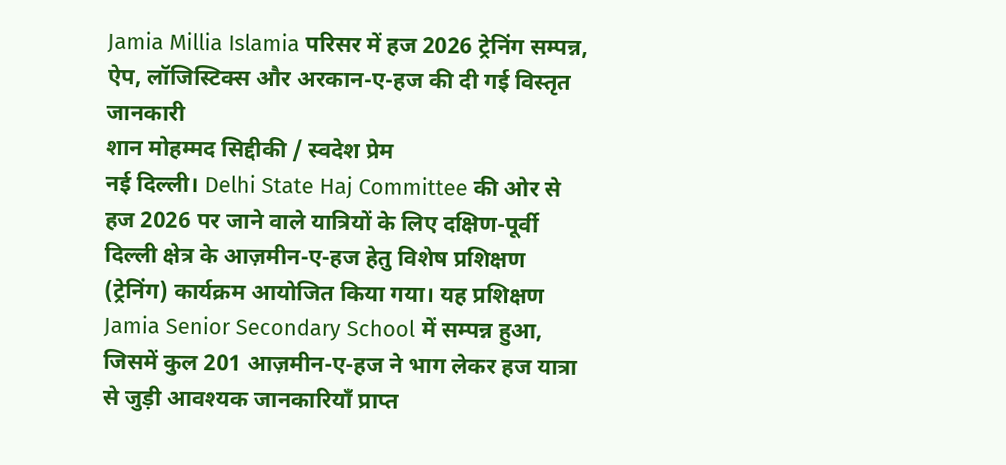Jamia Millia Islamia परिसर में हज 2026 ट्रेनिंग सम्पन्न, ऐप, लॉजिस्टिक्स और अरकान-ए-हज की दी गई विस्तृत जानकारी
शान मोहम्मद सिद्दीकी / स्वदेश प्रेम
नई दिल्ली। Delhi State Haj Committee की ओर से हज 2026 पर जाने वाले यात्रियों के लिए दक्षिण-पूर्वी दिल्ली क्षेत्र के आज़मीन-ए-हज हेतु विशेष प्रशिक्षण (ट्रेनिंग) कार्यक्रम आयोजित किया गया। यह प्रशिक्षण Jamia Senior Secondary School में सम्पन्न हुआ, जिसमें कुल 201 आज़मीन-ए-हज ने भाग लेकर हज यात्रा से जुड़ी आवश्यक जानकारियाँ प्राप्त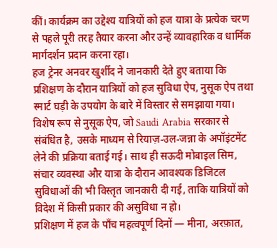कीं। कार्यक्रम का उद्देश्य यात्रियों को हज यात्रा के प्रत्येक चरण से पहले पूरी तरह तैयार करना और उन्हें व्यावहारिक व धार्मिक मार्गदर्शन प्रदान करना रहा।
हज ट्रेनर अनवर खुर्शीद ने जानकारी देते हुए बताया कि प्रशिक्षण के दौरान यात्रियों को हज सुविधा ऐप, नुसूक ऐप तथा स्मार्ट घड़ी के उपयोग के बारे में विस्तार से समझाया गया। विशेष रूप से नुसूक ऐप, जो Saudi Arabia सरकार से संबंधित है, उसके माध्यम से रियाज़-उल-जन्ना के अपॉइंटमेंट लेने की प्रक्रिया बताई गई। साथ ही सऊदी मोबाइल सिम, संचार व्यवस्था और यात्रा के दौरान आवश्यक डिजिटल सुविधाओं की भी विस्तृत जानकारी दी गई, ताकि यात्रियों को विदेश में किसी प्रकार की असुविधा न हो।
प्रशिक्षण में हज के पाँच महत्वपूर्ण दिनों — मीना, अरफ़ात,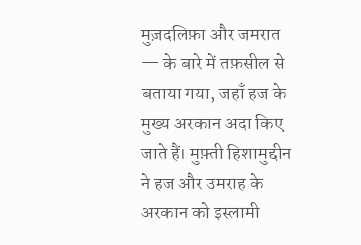मुज़दलिफ़ा और जमरात — के बारे में तफ़सील से बताया गया, जहाँ हज के मुख्य अरकान अदा किए जाते हैं। मुफ़्ती हिशामुद्दीन ने हज और उमराह के अरकान को इस्लामी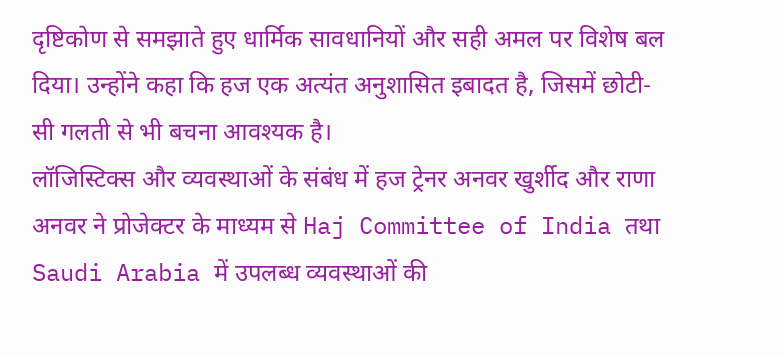दृष्टिकोण से समझाते हुए धार्मिक सावधानियों और सही अमल पर विशेष बल दिया। उन्होंने कहा कि हज एक अत्यंत अनुशासित इबादत है, जिसमें छोटी-सी गलती से भी बचना आवश्यक है।
लॉजिस्टिक्स और व्यवस्थाओं के संबंध में हज ट्रेनर अनवर खुर्शीद और राणा अनवर ने प्रोजेक्टर के माध्यम से Haj Committee of India तथा Saudi Arabia में उपलब्ध व्यवस्थाओं की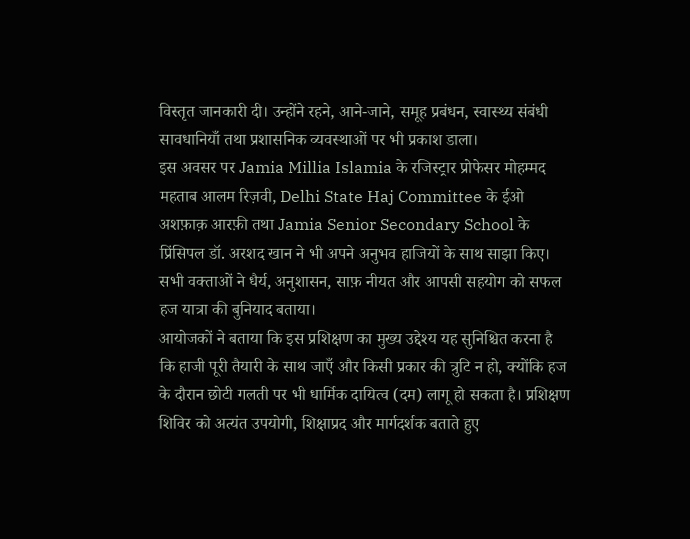विस्तृत जानकारी दी। उन्होंने रहने, आने-जाने, समूह प्रबंधन, स्वास्थ्य संबंधी सावधानियाँ तथा प्रशासनिक व्यवस्थाओं पर भी प्रकाश डाला।
इस अवसर पर Jamia Millia Islamia के रजिस्ट्रार प्रोफेसर मोहम्मद महताब आलम रिज़वी, Delhi State Haj Committee के ईओ अशफ़ाक़ आरफ़ी तथा Jamia Senior Secondary School के प्रिंसिपल डॉ. अरशद खान ने भी अपने अनुभव हाजियों के साथ साझा किए। सभी वक्ताओं ने धैर्य, अनुशासन, साफ़ नीयत और आपसी सहयोग को सफल हज यात्रा की बुनियाद बताया।
आयोजकों ने बताया कि इस प्रशिक्षण का मुख्य उद्देश्य यह सुनिश्चित करना है कि हाजी पूरी तैयारी के साथ जाएँ और किसी प्रकार की त्रुटि न हो, क्योंकि हज के दौरान छोटी गलती पर भी धार्मिक दायित्व (दम) लागू हो सकता है। प्रशिक्षण शिविर को अत्यंत उपयोगी, शिक्षाप्रद और मार्गदर्शक बताते हुए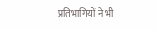प्रतिभागियों ने भी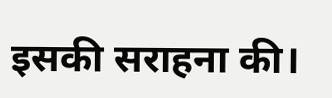इसकी सराहना की।